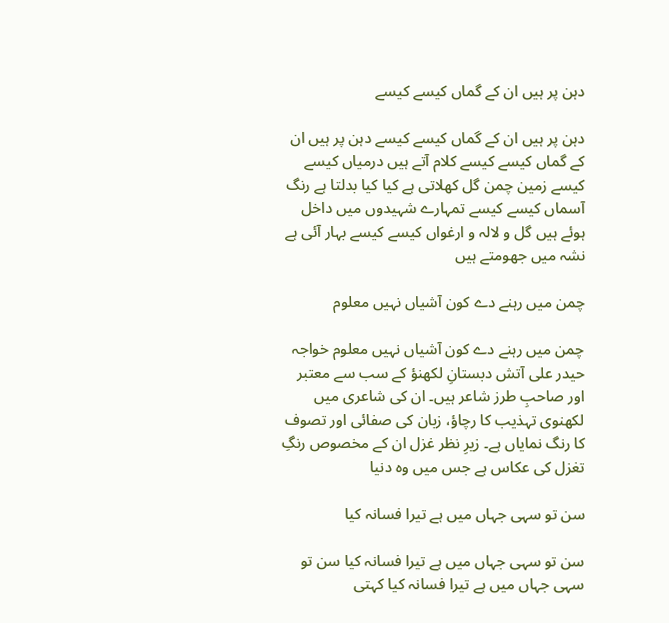دہن پر ہیں ان کے گماں کیسے کیسے

دہن پر ہیں ان کے گماں کیسے کیسے دہن پر ہیں ان کے گماں کیسے کیسے کلام آتے ہیں درمیاں کیسے کیسے زمین چمن گل کھلاتی ہے کیا کیا بدلتا ہے رنگ آسماں کیسے کیسے تمہارے شہیدوں میں داخل ہوئے ہیں گل و لالہ و ارغواں کیسے کیسے بہار آئی ہے نشہ میں جھومتے ہیں

چمن میں رہنے دے کون آشیاں نہیں معلوم

چمن میں رہنے دے کون آشیاں نہیں معلوم خواجہ حیدر علی آتش دبستانِ لکھنؤ کے سب سے معتبر اور صاحبِ طرز شاعر ہیں۔ ان کی شاعری میں لکھنوی تہذیب کا رچاؤ، زبان کی صفائی اور تصوف کا رنگ نمایاں ہے۔ زیرِ نظر غزل ان کے مخصوص رنگِ تغزل کی عکاس ہے جس میں وہ دنیا

سن تو سہی جہاں میں ہے تیرا فسانہ کیا

سن تو سہی جہاں میں ہے تیرا فسانہ کیا سن تو سہی جہاں میں ہے تیرا فسانہ کیا کہتی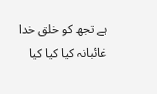ہے تجھ کو خلق خدا غائبانہ کیا کیا کیا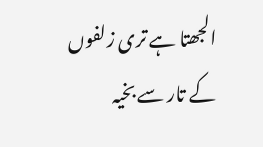الجھتا ہے تری زلفوں کے تار سے بخیہ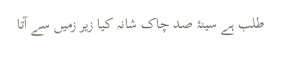طلب ہے سینۂ صد چاک شانہ کیا زیر زمیں سے آتا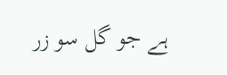ہے جو گل سو زر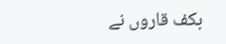بکف قاروں نے